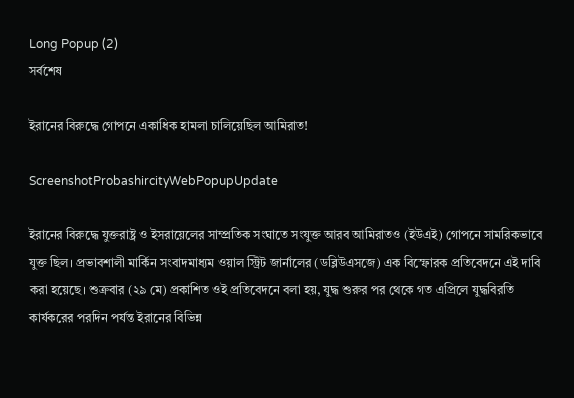Long Popup (2)
সর্বশেষ

ইরানের বিরুদ্ধে গোপনে একাধিক হামলা চালিয়েছিল আমিরাত!

ScreenshotProbashircityWebPopupUpdate

ইরানের বিরুদ্ধে যুক্তরাষ্ট্র ও ইসরায়েলের সাম্প্রতিক সংঘাতে সংযুক্ত আরব আমিরাতও (ইউএই) গোপনে সামরিকভাবে যুক্ত ছিল। প্রভাবশালী মার্কিন সংবাদমাধ্যম ওয়াল স্ট্রিট জার্নালের (ডব্লিউএসজে) এক বিস্ফোরক প্রতিবেদনে এই দাবি করা হয়েছে। শুক্রবার (২৯ মে) প্রকাশিত ওই প্রতিবেদনে বলা হয়, যুদ্ধ শুরুর পর থেকে গত এপ্রিলে যুদ্ধবিরতি কার্যকরের পরদিন পর্যন্ত ইরানের বিভিন্ন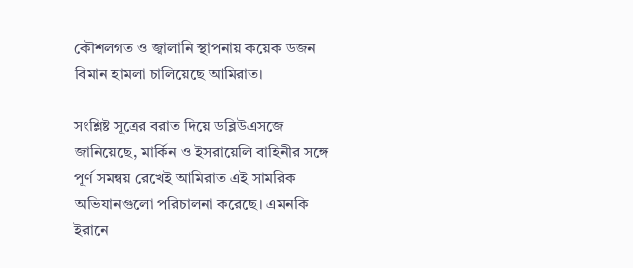কৌশলগত ও জ্বালানি স্থাপনায় কয়েক ডজন বিমান হামলা চালিয়েছে আমিরাত।

সংশ্লিষ্ট সূত্রের বরাত দিয়ে ডব্লিউএসজে জানিয়েছে, মার্কিন ও ইসরায়েলি বাহিনীর সঙ্গে পূর্ণ সমন্বয় রেখেই আমিরাত এই সামরিক অভিযানগুলো পরিচালনা করেছে। এমনকি ইরানে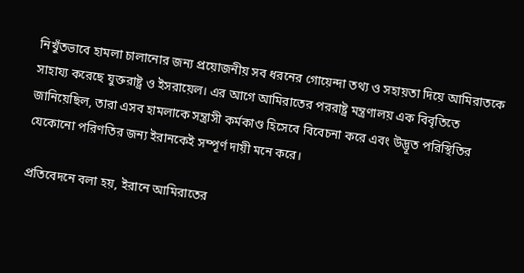নিখুঁতভাবে হামলা চালানোর জন্য প্রয়োজনীয় সব ধরনের গোয়েন্দা তথ্য ও সহায়তা দিয়ে আমিরাতকে সাহায্য করেছে যুক্তরাষ্ট্র ও ইসরায়েল। এর আগে আমিরাতের পররাষ্ট্র মন্ত্রণালয় এক বিবৃতিতে জানিয়েছিল, তারা এসব হামলাকে সন্ত্রাসী কর্মকাণ্ড হিসেবে বিবেচনা করে এবং উদ্ভূত পরিস্থিতির যেকোনো পরিণতির জন্য ইরানকেই সম্পূর্ণ দায়ী মনে করে।

প্রতিবেদনে বলা হয়, ইরানে আমিরাতের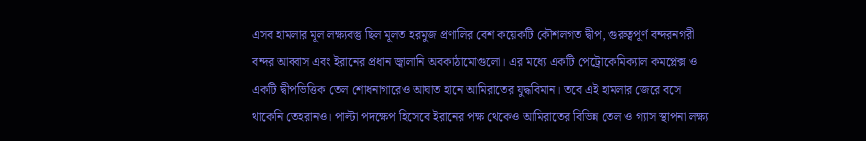এসব হামলার মূল লক্ষ্যবস্তু ছিল মূলত হরমুজ প্রণালির বেশ কয়েকটি কৌশলগত দ্বীপ, গুরুত্বপূর্ণ বন্দরনগরী বন্দর আব্বাস এবং ইরানের প্রধান জ্বালানি অবকাঠামোগুলো। এর মধ্যে একটি পেট্রোকেমিক্যাল কমপ্লেক্স ও একটি দ্বীপভিত্তিক তেল শোধনাগারেও আঘাত হানে আমিরাতের যুদ্ধবিমান। তবে এই হামলার জেরে বসে থাকেনি তেহরানও। পাল্টা পদক্ষেপ হিসেবে ইরানের পক্ষ থেকেও আমিরাতের বিভিন্ন তেল ও গ্যাস স্থাপনা লক্ষ্য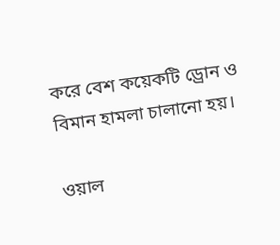করে বেশ কয়েকটি ড্রোন ও বিমান হামলা চালানো হয়।

ওয়াল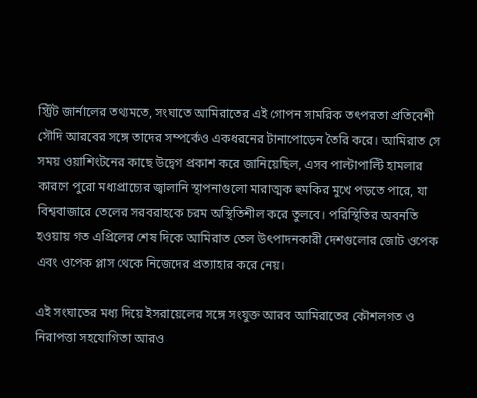স্ট্রিট জার্নালের তথ্যমতে, সংঘাতে আমিরাতের এই গোপন সামরিক তৎপরতা প্রতিবেশী সৌদি আরবের সঙ্গে তাদের সম্পর্কেও একধরনের টানাপোড়েন তৈরি করে। আমিরাত সে সময় ওয়াশিংটনের কাছে উদ্বেগ প্রকাশ করে জানিয়েছিল, এসব পাল্টাপাল্টি হামলার কারণে পুরো মধ্যপ্রাচ্যের জ্বালানি স্থাপনাগুলো মারাত্মক হুমকির মুখে পড়তে পারে, যা বিশ্ববাজারে তেলের সরবরাহকে চরম অস্থিতিশীল করে তুলবে। পরিস্থিতির অবনতি হওয়ায় গত এপ্রিলের শেষ দিকে আমিরাত তেল উৎপাদনকারী দেশগুলোর জোট ওপেক এবং ওপেক প্লাস থেকে নিজেদের প্রত্যাহার করে নেয়।

এই সংঘাতের মধ্য দিয়ে ইসরায়েলের সঙ্গে সংযুক্ত আরব আমিরাতের কৌশলগত ও নিরাপত্তা সহযোগিতা আরও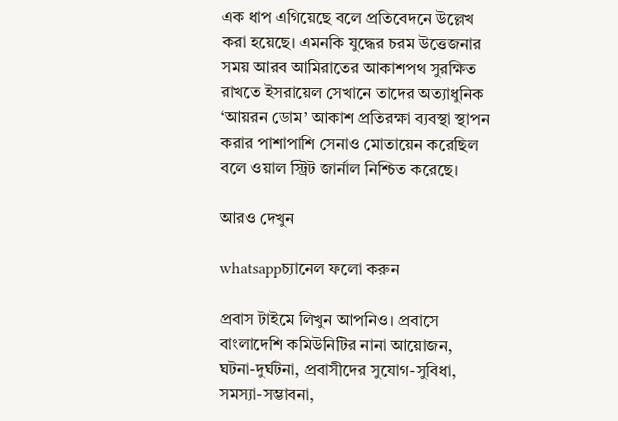এক ধাপ এগিয়েছে বলে প্রতিবেদনে উল্লেখ করা হয়েছে। এমনকি যুদ্ধের চরম উত্তেজনার সময় আরব আমিরাতের আকাশপথ সুরক্ষিত রাখতে ইসরায়েল সেখানে তাদের অত্যাধুনিক ‘আয়রন ডোম’ আকাশ প্রতিরক্ষা ব্যবস্থা স্থাপন করার পাশাপাশি সেনাও মোতায়েন করেছিল বলে ওয়াল স্ট্রিট জার্নাল নিশ্চিত করেছে।

আরও দেখুন

whatsappচ্যানেল ফলো করুন

প্রবাস টাইমে লিখুন আপনিও। প্রবাসে বাংলাদেশি কমিউনিটির নানা আয়োজন, ঘটনা-দুর্ঘটনা, প্রবাসীদের সুযোগ-সুবিধা, সমস্যা-সম্ভাবনা,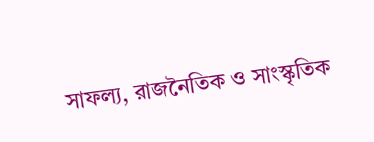সাফল্য, রাজনৈতিক ও সাংস্কৃতিক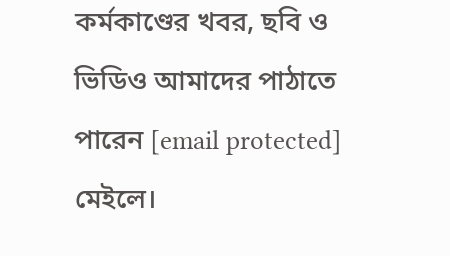কর্মকাণ্ডের খবর, ছবি ও ভিডিও আমাদের পাঠাতে পারেন [email protected] মেইলে।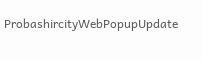ProbashircityWebPopupUpdate